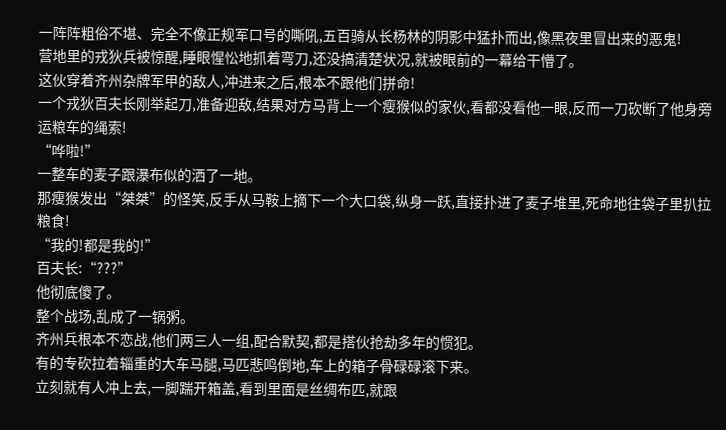一阵阵粗俗不堪、完全不像正规军口号的嘶吼,五百骑从长杨林的阴影中猛扑而出,像黑夜里冒出来的恶鬼!
营地里的戎狄兵被惊醒,睡眼惺忪地抓着弯刀,还没搞清楚状况,就被眼前的一幕给干懵了。
这伙穿着齐州杂牌军甲的敌人,冲进来之后,根本不跟他们拼命!
一个戎狄百夫长刚举起刀,准备迎敌,结果对方马背上一个瘦猴似的家伙,看都没看他一眼,反而一刀砍断了他身旁运粮车的绳索!
“哗啦!”
一整车的麦子跟瀑布似的洒了一地。
那瘦猴发出“桀桀”的怪笑,反手从马鞍上摘下一个大口袋,纵身一跃,直接扑进了麦子堆里,死命地往袋子里扒拉粮食!
“我的!都是我的!”
百夫长:“???”
他彻底傻了。
整个战场,乱成了一锅粥。
齐州兵根本不恋战,他们两三人一组,配合默契,都是搭伙抢劫多年的惯犯。
有的专砍拉着辎重的大车马腿,马匹悲鸣倒地,车上的箱子骨碌碌滚下来。
立刻就有人冲上去,一脚踹开箱盖,看到里面是丝绸布匹,就跟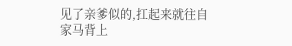见了亲爹似的,扛起来就往自家马背上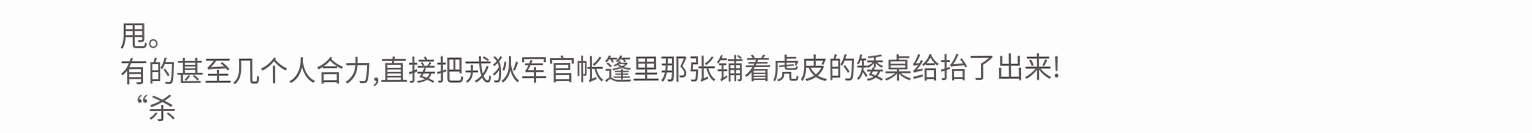甩。
有的甚至几个人合力,直接把戎狄军官帐篷里那张铺着虎皮的矮桌给抬了出来!
“杀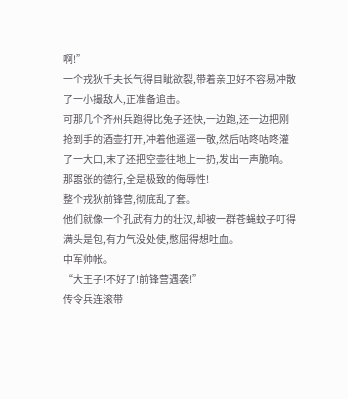啊!”
一个戎狄千夫长气得目眦欲裂,带着亲卫好不容易冲散了一小撮敌人,正准备追击。
可那几个齐州兵跑得比兔子还快,一边跑,还一边把刚抢到手的酒壶打开,冲着他遥遥一敬,然后咕咚咕咚灌了一大口,末了还把空壶往地上一扔,发出一声脆响。
那嚣张的德行,全是极致的侮辱性!
整个戎狄前锋营,彻底乱了套。
他们就像一个孔武有力的壮汉,却被一群苍蝇蚊子叮得满头是包,有力气没处使,憋屈得想吐血。
中军帅帐。
“大王子!不好了!前锋营遇袭!”
传令兵连滚带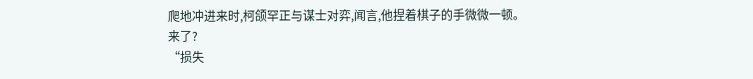爬地冲进来时,柯颌罕正与谋士对弈,闻言,他捏着棋子的手微微一顿。
来了?
“损失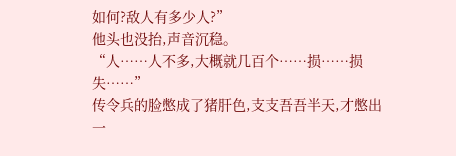如何?敌人有多少人?”
他头也没抬,声音沉稳。
“人……人不多,大概就几百个……损……损失……”
传令兵的脸憋成了猪肝色,支支吾吾半天,才憋出一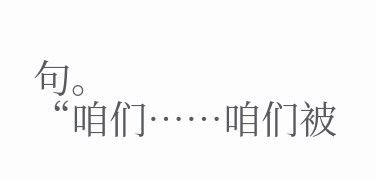句。
“咱们……咱们被